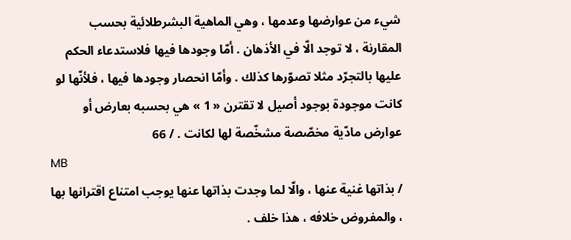شيء من عوارضها وعدمها ، وهي الماهية البشرطلائية بحسب المقارنة ، لا توجد الّا في الأذهان . أمّا وجودها فيها فلاستدعاء الحكم عليها بالتجرّد مثلا تصوّرها كذلك . وأمّا انحصار وجودها فيها ، فلأنّها لو كانت موجودة بوجود أصيل لا تقترن « 1 » هي بحسبه بعارض أو عوارض مادّية مخصّصة مشخّصة لها لكانت . / 66
MB
/ بذاتها غنية عنها ، والّا لما وجدت بذاتها عنها يوجب امتناع اقترانها بها ، والمفروض خلافه ، هذا خلف .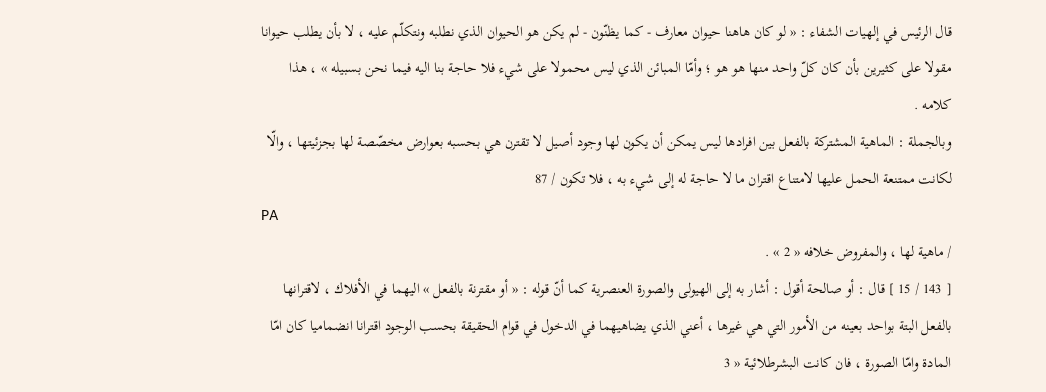قال الرئيس في إلهيات الشفاء : « لو كان هاهنا حيوان معارف - كما يظنّون - لم يكن هو الحيوان الذي نطلبه ونتكلّم عليه ، لا بأن يطلب حيوانا مقولا على كثيرين بأن كان كلّ واحد منها هو هو ؛ وأمّا المبائن الذي ليس محمولا على شيء فلا حاجة بنا اليه فيما نحن بسبيله » ، هذا كلامه .
وبالجملة : الماهية المشتركة بالفعل بين افرادها ليس يمكن أن يكون لها وجود أصيل لا تقترن هي بحسبه بعوارض مخصّصة لها بجزئيتها ، والّا لكانت ممتنعة الحمل عليها لامتناع اقتران ما لا حاجة له إلى شيء به ، فلا تكون / 87
PA
/ ماهية لها ، والمفروض خلافه « 2 » .
[ 143 / 15 ] قال : أو صالحة أقول : أشار به إلى الهيولى والصورة العنصرية كما أنّ قوله : « أو مقترنة بالفعل » اليهما في الأفلاك ، لاقترانها بالفعل البتة بواحد بعينه من الأمور التي هي غيرها ، أعني الذي يضاهيهما في الدخول في قوام الحقيقة بحسب الوجود اقترانا انضماميا كان امّا المادة وامّا الصورة ، فان كانت البشرطلائية « 3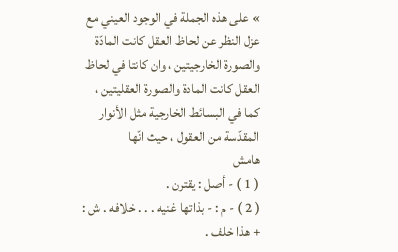» على هذه الجملة في الوجود العيني مع عزل النظر عن لحاظ العقل كانت المادّة والصورة الخارجيتين ، وان كانتا في لحاظ العقل كانت المادة والصورة العقليتين ، كما في البسائط الخارجية مثل الأنوار المقدّسة من العقول ، حيث انّها
هامش
( 1 ) - أصل : يقترن .
( 2 ) - م : - بذاتها غنيه . . . خلافه . ش : + هذا خلف .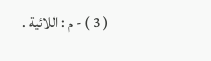( 3 ) - م : اللائية .